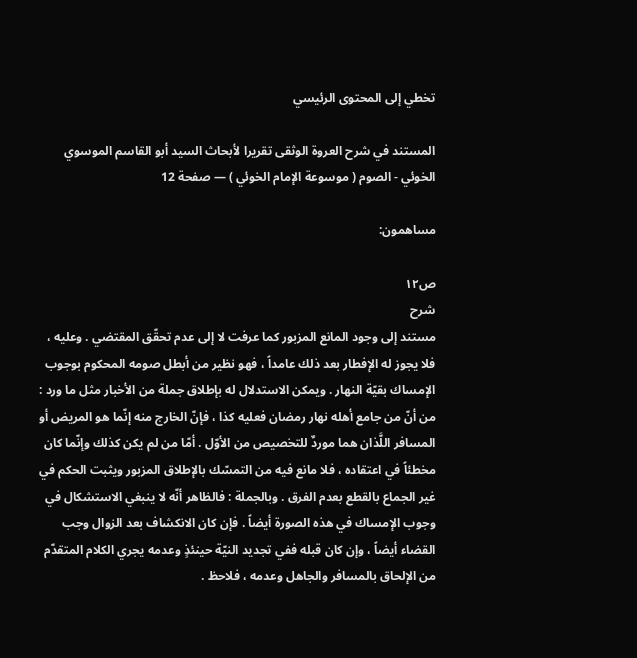تخطي إلى المحتوى الرئيسي

المستند في شرح العروة الوثقى تقريرا لأبحاث السيد أبو القاسم الموسوي الخوئي - الصوم ( موسوعة الإمام الخوئي ) — صفحة 12

مساهمون:

ص١٢
شرح
مستند إلى وجود المانع المزبور كما عرفت لا إلى عدم تحقّق المقتضي . وعليه ، فلا يجوز له الإفطار بعد ذلك عامداً ، فهو نظير من أبطل صومه المحكوم بوجوب الإمساك بقيّة النهار . ويمكن الاستدلال له بإطلاق جملة من الأخبار مثل ما ورد : من أنّ من جامع أهله نهار رمضان فعليه كذا ، فإنّ الخارج منه إنّما هو المريض أو المسافر اللَّذان هما موردٌ للتخصيص من الأوّل . أمّا من لم يكن كذلك وإنّما كان مخطئاً في اعتقاده ، فلا مانع فيه من التمسّك بالإطلاق المزبور ويثبت الحكم في غير الجماع بالقطع بعدم الفرق . وبالجملة : فالظاهر أنّه لا ينبغي الاستشكال في وجوب الإمساك في هذه الصورة أيضاً . فإن كان الانكشاف بعد الزوال وجب القضاء أيضاً ، وإن كان قبله ففي تجديد النيّة حينئذٍ وعدمه يجري الكلام المتقدّم من الإلحاق بالمسافر والجاهل وعدمه ، فلاحظ .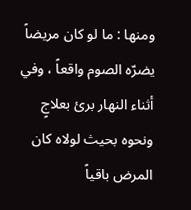ومنها : ما لو كان مريضاً يضرّه الصوم واقعاً ، وفي أثناء النهار برئ بعلاجٍ ونحوه بحيث لولاه كان المرض باقياً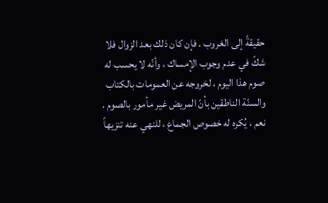حقيقةً إلى الغروب . فإن كان ذلك بعد الزوال فلا شكّ في عدم وجوب الإمساك ، وأنّه لا يحسب له صوم هذا اليوم ، لخروجه عن العمومات بالكتاب والسنّة الناطقين بأنّ المريض غير مأمور بالصوم . نعم ، يُكره له خصوص الجماع ، للنهي عنه تنزيهاً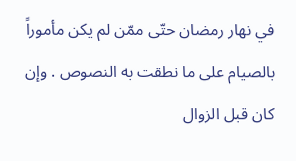في نهار رمضان حتّى ممّن لم يكن مأموراً بالصيام على ما نطقت به النصوص . وإن كان قبل الزوال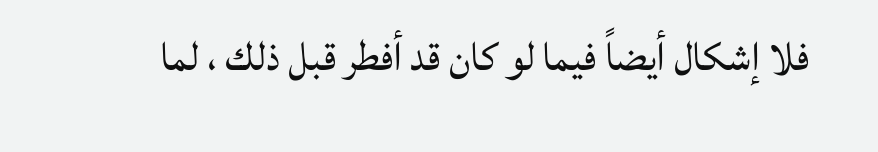فلا إشكال أيضاً فيما لو كان قد أفطر قبل ذلك ، لما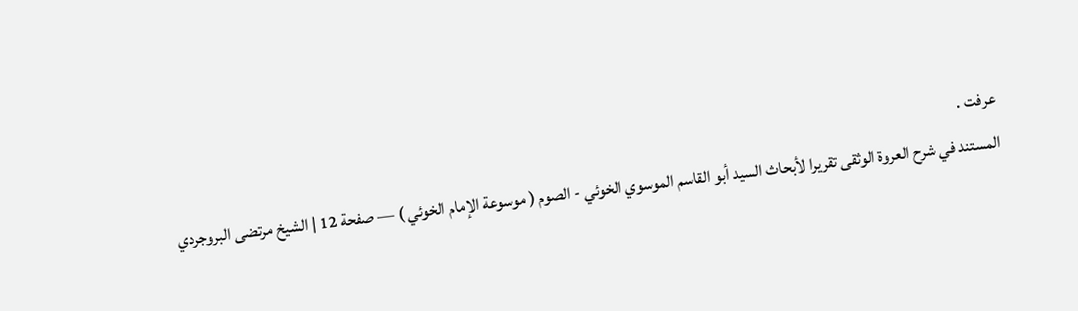عرفت .
المستند في شرح العروة الوثقى تقريرا لأبحاث السيد أبو القاسم الموسوي الخوئي - الصوم ( موسوعة الإمام الخوئي ) — صفحة 12 | الشيخ مرتضى البروجردي